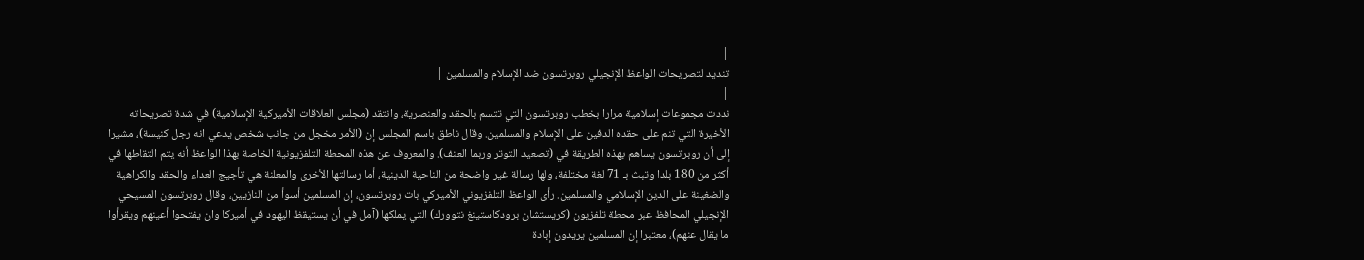|
تنديد لتصريحات الواعظ الإنجيلي روبرتسون ضد الإسلام والمسلمين |
|
نددت مجموعات إسلامية مرارا بخطب روبرتسون التي تتسم بالحقد والعنصرية، وانتقد (مجلس العلاقات الأميركية الإسلامية) في شدة تصريحاته الأخيرة التي تنم على حقده الدفين على الإسلام والمسلمين. وقال ناطق باسم المجلس إن (الأمر مخجل من جانب شخص يدعي انه رجل كنيسة)، مشيرا إلى أن روبرتسون يساهم بهذه الطريقة في (تصعيد التوتر وربما العنف). والمعروف عن هذه المحطة التلفزيونية الخاصة بهذا الواعظ أنه يتم التقاطها في أكثر من 180 بلدا وتبث بـ 71 لغة مختلفة، ولها رسالة غير واضحة من الناحية الدينية، أما رسالتها الأخرى والمعلنة هي تأجيج العداء والحقد والكراهية والضغينة على الدين الإسلامي والمسلمين. رأى الواعظ التلفزيوني الأميركي بات روبرتسون، إن المسلمين أسوأ من النازيين، وقال روبرتسون المسيحي الإنجيلي المحافظ عبر محطة تلفزيون (كريستشان برودكاستينغ نتوورك) التي يملكها (آمل في أن يستيقظ اليهود في أميركا وان يفتحوا أعينهم ويقرأوا ما يقال عنهم)، معتبرا إن المسلمين يريدون إبادة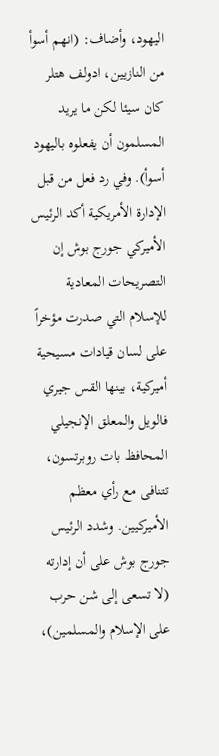اليهود، وأضاف: (انهم أسوأ من النازيين، ادولف هتلر كان سيئا لكن ما يريد المسلمون أن يفعلوه باليهود أسوأ). وفي رد فعل من قبل الإدارة الأمريكية أكد الرئيس الأميركي جورج بوش إن التصريحات المعادية للإسلام التي صدرت مؤخراً على لسان قيادات مسيحية أميركية، بينها القس جيري فالويل والمعلق الإنجيلي المحافظ بات روبرتسون، تتنافى مع رأي معظم الأميركيين. وشدد الرئيس جورج بوش على أن إدارته (لا تسعى إلى شن حرب على الإسلام والمسلمين)،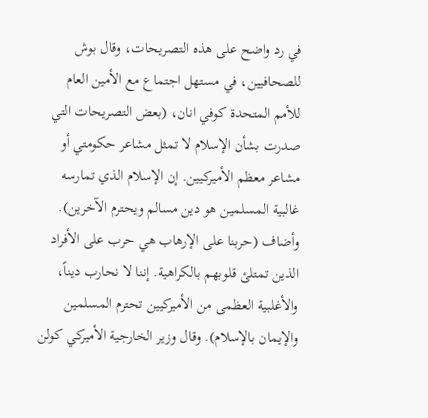في رد واضح على هذه التصريحات، وقال بوش للصحافيين، في مستهل اجتماع مع الأمين العام للأمم المتحدة كوفي انان، (بعض التصريحات التي صدرت بشأن الإسلام لا تمثل مشاعر حكومتي أو مشاعر معظم الأميركيين. إن الإسلام الذي تمارسه غالبية المسلمين هو دين مسالم ويحترم الآخرين). وأضاف (حربنا على الإرهاب هي حرب على الأفراد الذين تمتلئ قلوبهم بالكراهية. إننا لا نحارب ديناً، والأغلبية العظمى من الأميركيين تحترم المسلمين والإيمان بالإسلام). وقال وزير الخارجية الأميركي كولن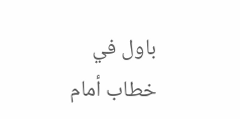باول في خطاب أمام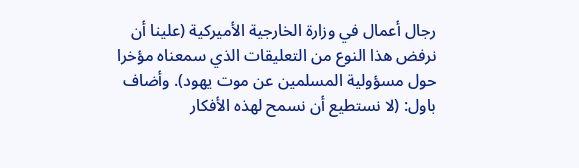رجال أعمال في وزارة الخارجية الأميركية (علينا أن نرفض هذا النوع من التعليقات الذي سمعناه مؤخرا حول مسؤولية المسلمين عن موت يهود). وأضاف باول: (لا نستطيع أن نسمح لهذه الأفكار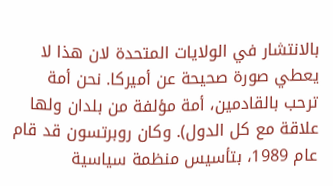بالانتشار في الولايات المتحدة لان هذا لا يعطي صورة صحيحة عن أميركا. نحن أمة ترحب بالقادمين، أمة مؤلفة من بلدان ولها علاقة مع كل الدول). وكان روبرتسون قد قام عام 1989، بتأسيس منظمة سياسية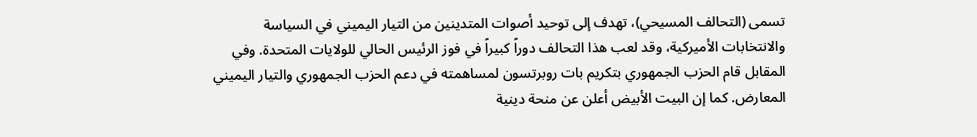تسمى (التحالف المسيحي)، تهدف إلى توحيد أصوات المتدينين من التيار اليميني في السياسة والانتخابات الأميركية، وقد لعب هذا التحالف دوراً كبيراً في فوز الرئيس الحالي للولايات المتحدة. وفي المقابل قام الحزب الجمهوري بتكريم بات روبرتسون لمساهمته في دعم الحزب الجمهوري والتيار اليميني المعارض. كما إن البيت الأبيض أعلن عن منحة دينية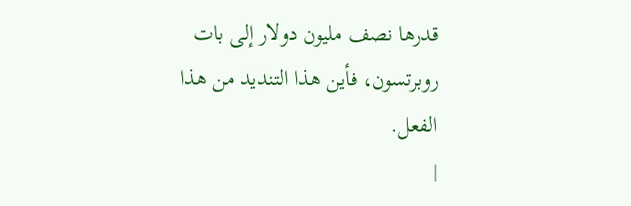قدرها نصف مليون دولار إلى بات روبرتسون، فأين هذا التنديد من هذا الفعل.
|